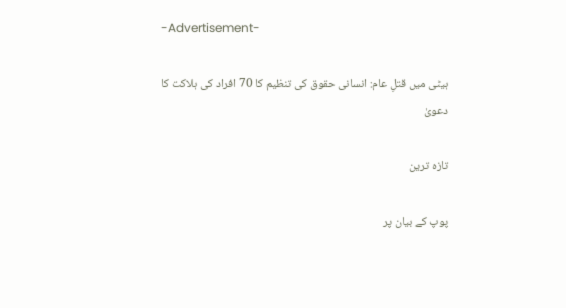-Advertisement-

ہیٹی میں قتلِ عام: انسانی حقوق کی تنظیم کا 70 افراد کی ہلاکت کا دعویٰ

تازہ ترین

پوپ کے بیان پر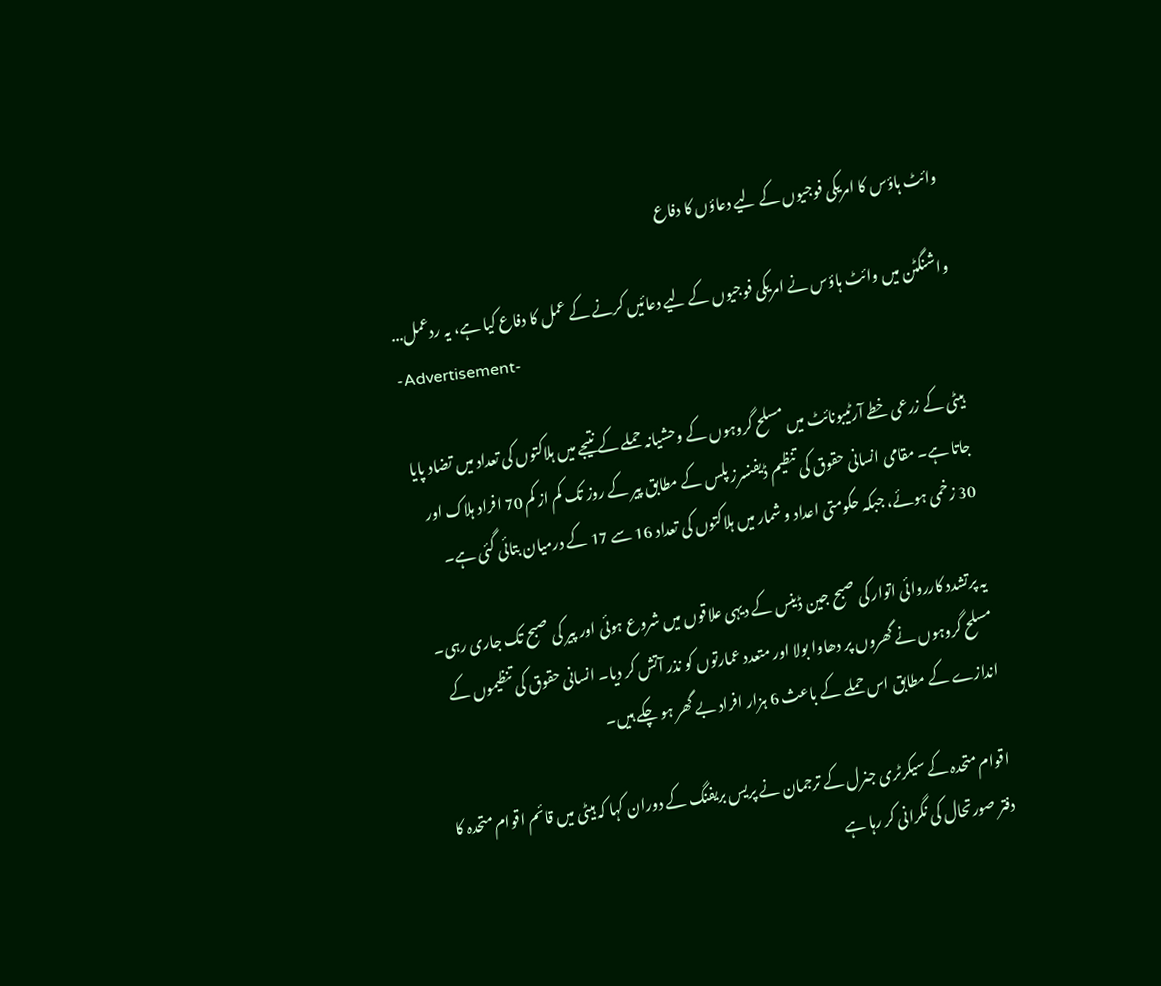وائٹ ہاؤس کا امریکی فوجیوں کے لیے دعاؤں کا دفاع

واشنگٹن میں وائٹ ہاؤس نے امریکی فوجیوں کے لیے دعائیں کرنے کے عمل کا دفاع کیا ہے، یہ ردعمل...
-Advertisement-

ہیٹی کے زرعی خطے آرٹیبونائٹ میں مسلح گروہوں کے وحشیانہ حملے کے نتیجے میں ہلاکتوں کی تعداد میں تضاد پایا جاتا ہے۔ مقامی انسانی حقوق کی تنظیم ڈیفنسرز پلس کے مطابق پیر کے روز تک کم از کم 70 افراد ہلاک اور 30 زخمی ہوئے، جبکہ حکومتی اعداد و شمار میں ہلاکتوں کی تعداد 16 سے 17 کے درمیان بتائی گئی ہے۔

یہ پرتشدد کارروائی اتوار کی صبح جین ڈینس کے دیہی علاقوں میں شروع ہوئی اور پیر کی صبح تک جاری رہی۔ مسلح گروہوں نے گھروں پر دھاوا بولا اور متعدد عمارتوں کو نذر آتش کر دیا۔ انسانی حقوق کی تنظیموں کے اندازے کے مطابق اس حملے کے باعث 6 ہزار افراد بے گھر ہو چکے ہیں۔

اقوام متحدہ کے سیکرٹری جنرل کے ترجمان نے پریس بریفنگ کے دوران کہا کہ ہیٹی میں قائم اقوام متحدہ کا دفتر صورتحال کی نگرانی کر رہا ہے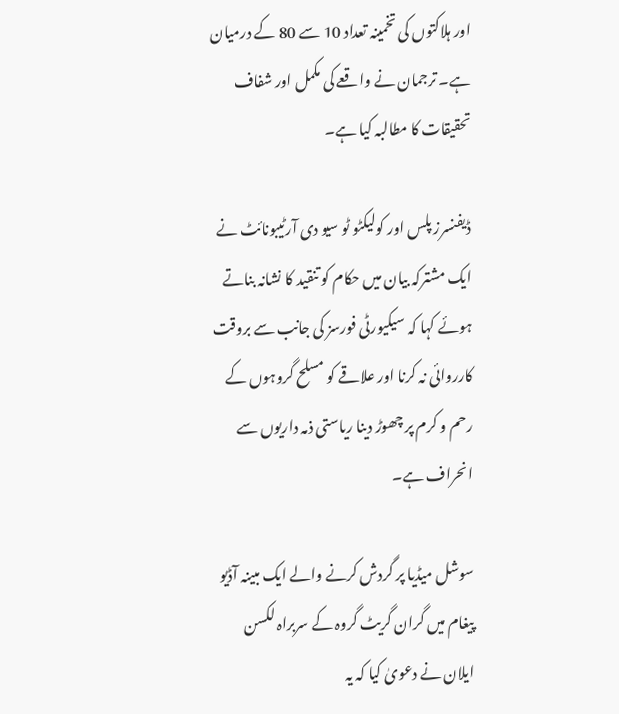اور ہلاکتوں کی تخمینہ تعداد 10 سے 80 کے درمیان ہے۔ ترجمان نے واقعے کی مکمل اور شفاف تحقیقات کا مطالبہ کیا ہے۔

ڈیفنسرز پلس اور کولیکٹو ٹو سیو دی آرٹیبونائٹ نے ایک مشترکہ بیان میں حکام کو تنقید کا نشانہ بناتے ہوئے کہا کہ سیکیورٹی فورسز کی جانب سے بروقت کارروائی نہ کرنا اور علاقے کو مسلح گروہوں کے رحم و کرم پر چھوڑ دینا ریاستی ذمہ داریوں سے انحراف ہے۔

سوشل میڈیا پر گردش کرنے والے ایک مبینہ آڈیو پیغام میں گران گریٹ گروہ کے سربراہ لکسن ایلان نے دعویٰ کیا کہ یہ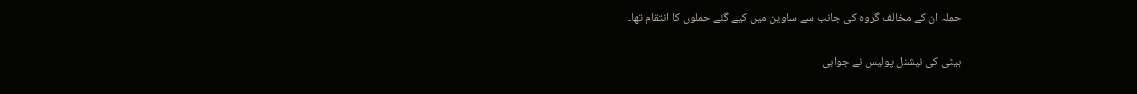حملہ ان کے مخالف گروہ کی جانب سے ساوین میں کیے گئے حملوں کا انتقام تھا۔

ہیٹی کی نیشنل پولیس نے جوابی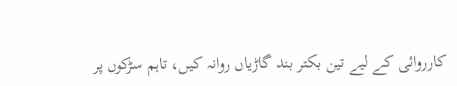کارروائی کے لیے تین بکتر بند گاڑیاں روانہ کیں، تاہم سڑکوں پر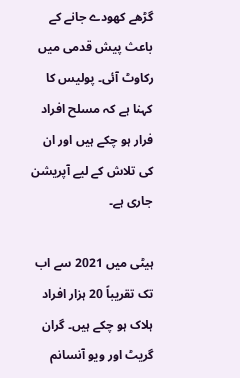گڑھے کھودے جانے کے باعث پیش قدمی میں رکاوٹ آئی۔ پولیس کا کہنا ہے کہ مسلح افراد فرار ہو چکے ہیں اور ان کی تلاش کے لیے آپریشن جاری ہے۔

ہیٹی میں 2021 سے اب تک تقریباً 20 ہزار افراد ہلاک ہو چکے ہیں۔ گران گریٹ اور ویو آنسانم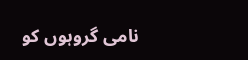نامی گروہوں کو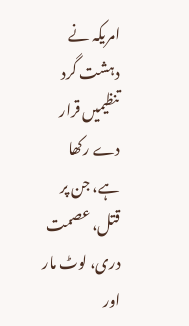امریکہ نے دہشت گرد تنظیمیں قرار دے رکھا ہے، جن پر قتل، عصمت دری، لوٹ مار اور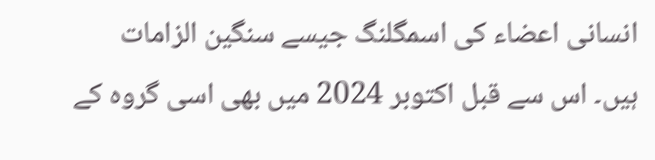انسانی اعضاء کی اسمگلنگ جیسے سنگین الزامات ہیں۔ اس سے قبل اکتوبر 2024 میں بھی اسی گروہ کے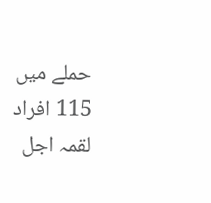حملے میں 115 افراد لقمہ اجل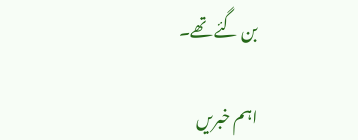بن گئے تھے۔

اہم خبریں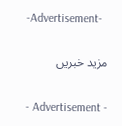-Advertisement-

مزید خبریں

- Advertisement -